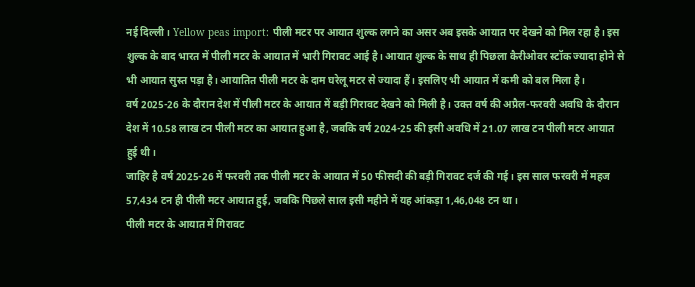नई दिल्ली। Yellow peas import: पीली मटर पर आयात शुल्क लगने का असर अब इसके आयात पर देखने को मिल रहा है। इस शुल्क के बाद भारत में पीली मटर के आयात में भारी गिरावट आई है। आयात शुल्क के साथ ही पिछला कैरीओवर स्टॉक ज्यादा होने से भी आयात सुस्त पड़ा है। आयातित पीली मटर के दाम घरेलू मटर से ज्यादा हैं। इसलिए भी आयात में कमी को बल मिला है।
वर्ष 2025-26 के दौरान देश में पीली मटर के आयात में बड़ी गिरावट देखने को मिली है। उक्त वर्ष की अप्रैल-फरवरी अवधि के दौरान देश में 10.58 लाख टन पीली मटर का आयात हुआ है, जबकि वर्ष 2024-25 की इसी अवधि में 21.07 लाख टन पीली मटर आयात हुई थी।
जाहिर है वर्ष 2025-26 में फरवरी तक पीली मटर के आयात में 50 फीसदी की बड़ी गिरावट दर्ज की गई। इस साल फरवरी में महज 57,434 टन ही पीली मटर आयात हुई, जबकि पिछले साल इसी महीने में यह आंकड़ा 1,46,048 टन था।
पीली मटर के आयात में गिरावट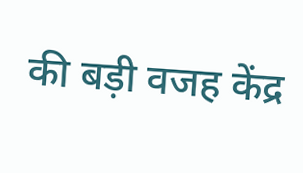की बड़ी वजह केंद्र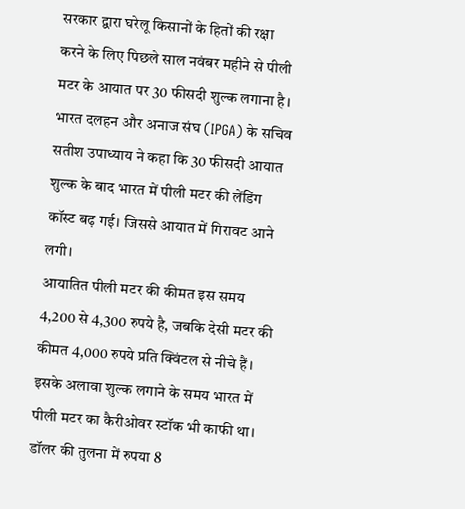सरकार द्वारा घरेलू किसानों के हितों की रक्षा करने के लिए पिछले साल नवंबर महीने से पीली मटर के आयात पर 30 फीसदी शुल्क लगाना है।
भारत दलहन और अनाज संघ (IPGA) के सचिव सतीश उपाध्याय ने कहा कि 30 फीसदी आयात शुल्क के बाद भारत में पीली मटर की लेंडिंग कॉस्ट बढ़ गई। जिससे आयात में गिरावट आने लगी।
आयातित पीली मटर की कीमत इस समय 4,200 से 4,300 रुपये है, जबकि देसी मटर की कीमत 4,000 रुपये प्रति क्विंटल से नीचे हैं। इसके अलावा शुल्क लगाने के समय भारत में पीली मटर का कैरीओवर स्टॉक भी काफी था। डॉलर की तुलना में रुपया 8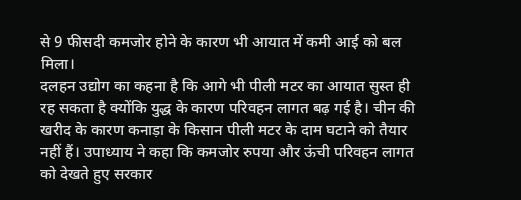से 9 फीसदी कमजोर होने के कारण भी आयात में कमी आई को बल मिला।
दलहन उद्योग का कहना है कि आगे भी पीली मटर का आयात सुस्त ही रह सकता है क्योंकि युद्ध के कारण परिवहन लागत बढ़ गई है। चीन की खरीद के कारण कनाड़ा के किसान पीली मटर के दाम घटाने को तैयार नहीं हैं। उपाध्याय ने कहा कि कमजोर रुपया और ऊंची परिवहन लागत को देखते हुए सरकार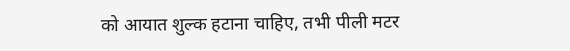को आयात शुल्क हटाना चाहिए, तभी पीली मटर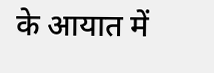के आयात में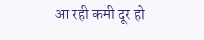आ रही कमी दूर हो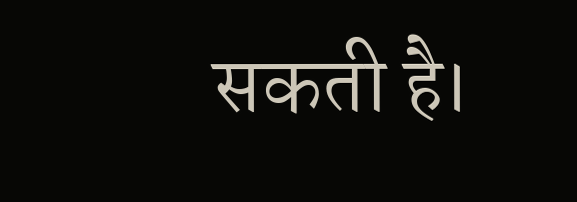सकती है।